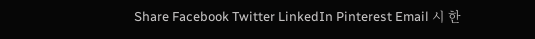Share Facebook Twitter LinkedIn Pinterest Email 시 한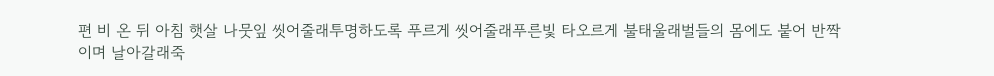편 비 온 뒤 아침 햇살 나뭇잎 씻어줄래투명하도록 푸르게 씻어줄래푸른빛 타오르게 불태울래벌들의 몸에도 붙어 반짝이며 날아갈래죽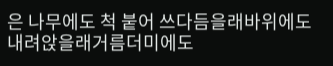은 나무에도 척 붙어 쓰다듬을래바위에도 내려앉을래거름더미에도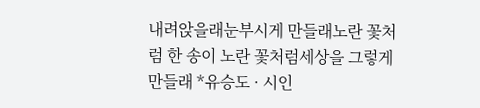내려앉을래눈부시게 만들래노란 꽃처럼 한 송이 노란 꽃처럼세상을 그렇게 만들래 *유승도 · 시인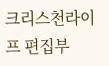크리스천라이프 편집부